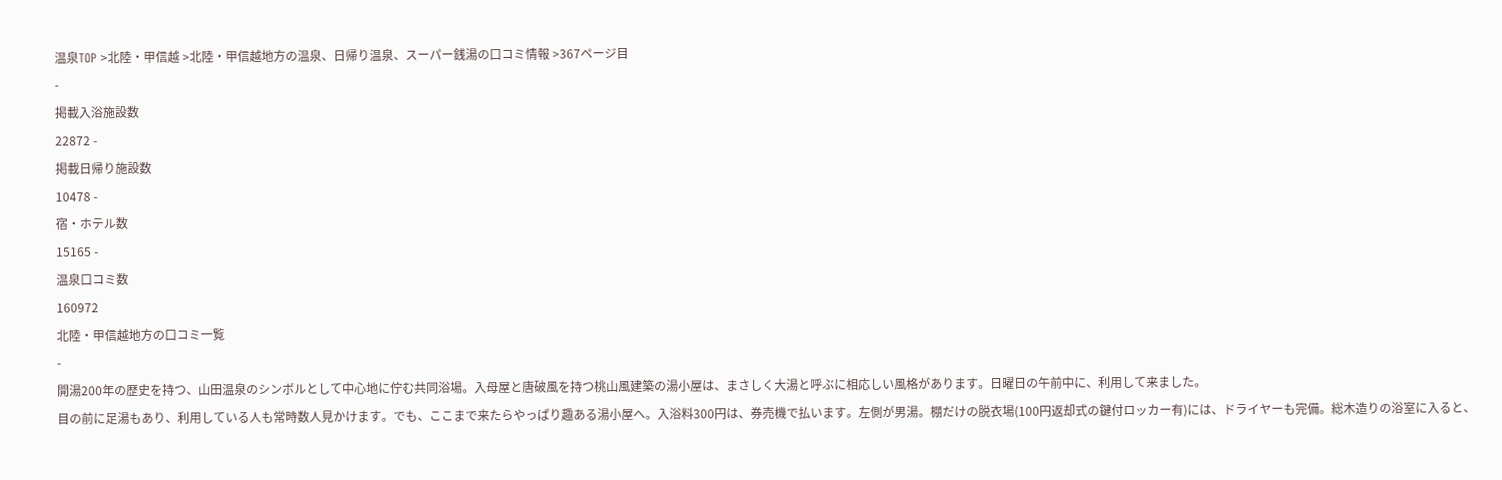温泉TOP >北陸・甲信越 >北陸・甲信越地方の温泉、日帰り温泉、スーパー銭湯の口コミ情報 >367ページ目
-
掲載入浴施設数
22872 -
掲載日帰り施設数
10478 -
宿・ホテル数
15165 -
温泉口コミ数
160972
北陸・甲信越地方の口コミ一覧
-
開湯200年の歴史を持つ、山田温泉のシンボルとして中心地に佇む共同浴場。入母屋と唐破風を持つ桃山風建築の湯小屋は、まさしく大湯と呼ぶに相応しい風格があります。日曜日の午前中に、利用して来ました。
目の前に足湯もあり、利用している人も常時数人見かけます。でも、ここまで来たらやっぱり趣ある湯小屋へ。入浴料300円は、券売機で払います。左側が男湯。棚だけの脱衣場(100円返却式の鍵付ロッカー有)には、ドライヤーも完備。総木造りの浴室に入ると、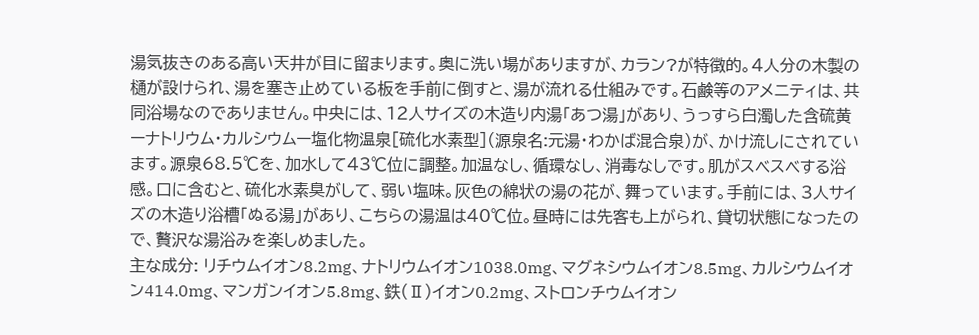湯気抜きのある高い天井が目に留まります。奥に洗い場がありますが、カラン?が特徴的。4人分の木製の樋が設けられ、湯を塞き止めている板を手前に倒すと、湯が流れる仕組みです。石鹸等のアメニティは、共同浴場なのでありません。中央には、12人サイズの木造り内湯「あつ湯」があり、うっすら白濁した含硫黄ーナトリウム・カルシウムー塩化物温泉[硫化水素型](源泉名:元湯・わかば混合泉)が、かけ流しにされています。源泉68.5℃を、加水して43℃位に調整。加温なし、循環なし、消毒なしです。肌がスベスベする浴感。口に含むと、硫化水素臭がして、弱い塩味。灰色の綿状の湯の花が、舞っています。手前には、3人サイズの木造り浴槽「ぬる湯」があり、こちらの湯温は40℃位。昼時には先客も上がられ、貸切状態になったので、贅沢な湯浴みを楽しめました。
主な成分: リチウムイオン8.2mg、ナトリウムイオン1038.0mg、マグネシウムイオン8.5mg、カルシウムイオン414.0mg、マンガンイオン5.8mg、鉄(Ⅱ)イオン0.2mg、ストロンチウムイオン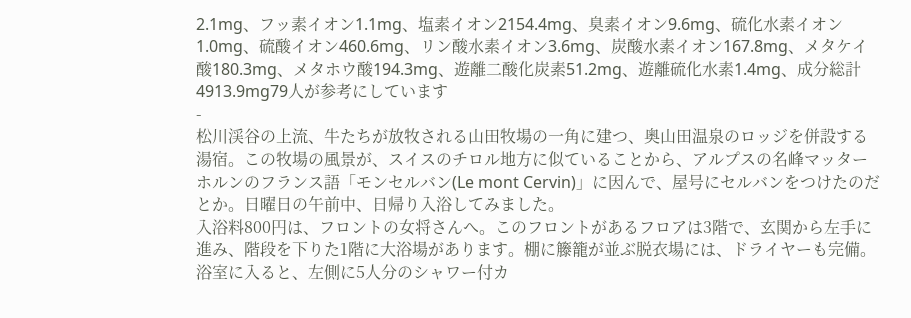2.1mg、フッ素イオン1.1mg、塩素イオン2154.4mg、臭素イオン9.6mg、硫化水素イオン1.0mg、硫酸イオン460.6mg、リン酸水素イオン3.6mg、炭酸水素イオン167.8mg、メタケイ酸180.3mg、メタホウ酸194.3mg、遊離二酸化炭素51.2mg、遊離硫化水素1.4mg、成分総計4913.9mg79人が参考にしています
-
松川渓谷の上流、牛たちが放牧される山田牧場の一角に建つ、奥山田温泉のロッジを併設する湯宿。この牧場の風景が、スイスのチロル地方に似ていることから、アルプスの名峰マッターホルンのフランス語「モンセルバン(Le mont Cervin)」に因んで、屋号にセルバンをつけたのだとか。日曜日の午前中、日帰り入浴してみました。
入浴料800円は、フロントの女将さんへ。このフロントがあるフロアは3階で、玄関から左手に進み、階段を下りた1階に大浴場があります。棚に籐籠が並ぶ脱衣場には、ドライヤーも完備。浴室に入ると、左側に5人分のシャワー付カ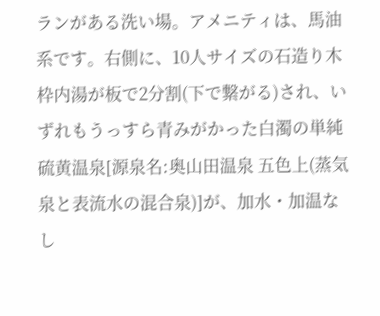ランがある洗い場。アメニティは、馬油系です。右側に、10人サイズの石造り木枠内湯が板で2分割(下で繋がる)され、いずれもうっすら青みがかった白濁の単純硫黄温泉[源泉名:奥山田温泉 五色上(蒸気泉と表流水の混合泉)]が、加水・加温なし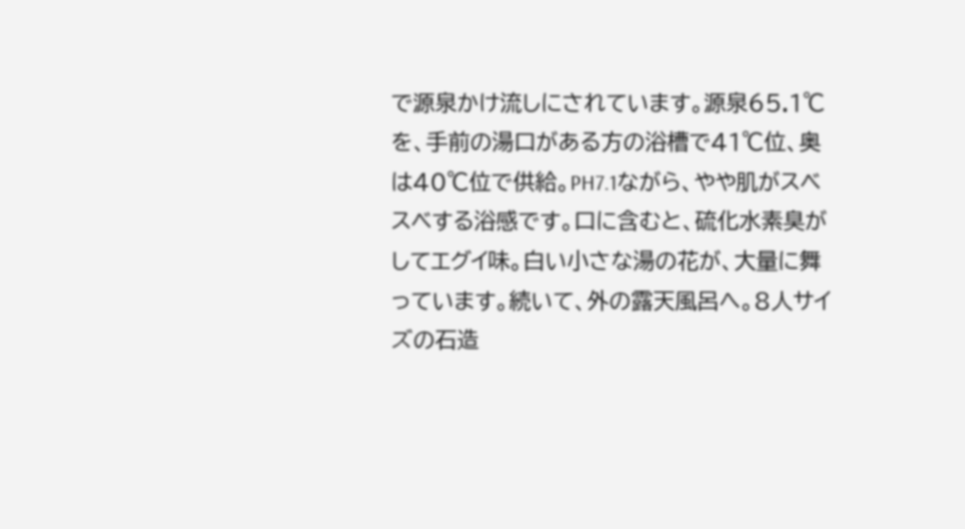で源泉かけ流しにされています。源泉65.1℃を、手前の湯口がある方の浴槽で41℃位、奥は40℃位で供給。PH7.1ながら、やや肌がスベスベする浴感です。口に含むと、硫化水素臭がしてエグイ味。白い小さな湯の花が、大量に舞っています。続いて、外の露天風呂へ。8人サイズの石造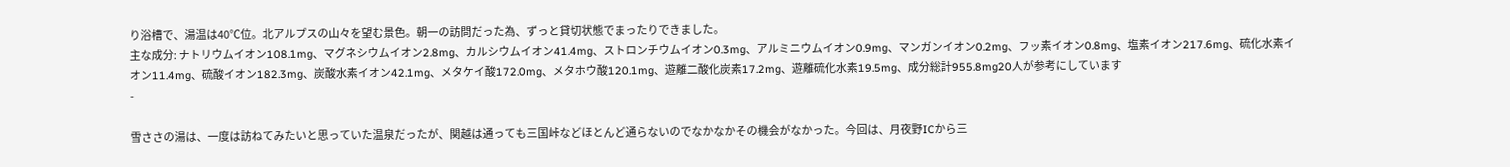り浴槽で、湯温は40℃位。北アルプスの山々を望む景色。朝一の訪問だった為、ずっと貸切状態でまったりできました。
主な成分: ナトリウムイオン108.1mg、マグネシウムイオン2.8mg、カルシウムイオン41.4mg、ストロンチウムイオン0.3mg、アルミニウムイオン0.9mg、マンガンイオン0.2mg、フッ素イオン0.8mg、塩素イオン217.6mg、硫化水素イオン11.4mg、硫酸イオン182.3mg、炭酸水素イオン42.1mg、メタケイ酸172.0mg、メタホウ酸120.1mg、遊離二酸化炭素17.2mg、遊離硫化水素19.5mg、成分総計955.8mg20人が参考にしています
-

雪ささの湯は、一度は訪ねてみたいと思っていた温泉だったが、関越は通っても三国峠などほとんど通らないのでなかなかその機会がなかった。今回は、月夜野ICから三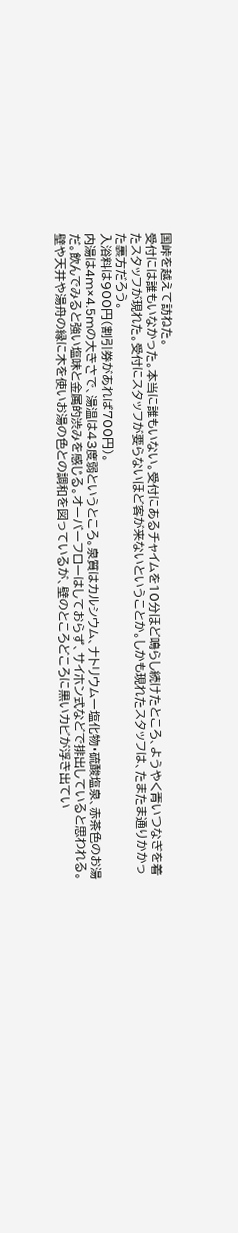国峠を越えて訪ねた。
受付には誰もいなかった。本当に誰もいない。受付にあるチャイムを10分ほど鳴らし続けたところ、ようやく青いつなぎを着たスタッフが現れた。受付にスタッフが要らないほど客が来ないということか。しかも現れたスタッフは、たまたま通りかかった裏方だろう。
入浴料は900円(割引券があれば700円)。
内湯は4m×4.5mの大きさで、湯温は43度弱というところ。泉質はカルシウム、ナトリウムー塩化物・硫酸塩泉、赤茶色のお湯だ。飲んでみると強い塩味と金属的渋みを感じる。オーバーフローはしておらず、サイホン式などで排出していると思われる。壁や天井や湯舟の縁に木を使いお湯の色との調和を図っているが、壁のところどころに黒いカビが浮き出てい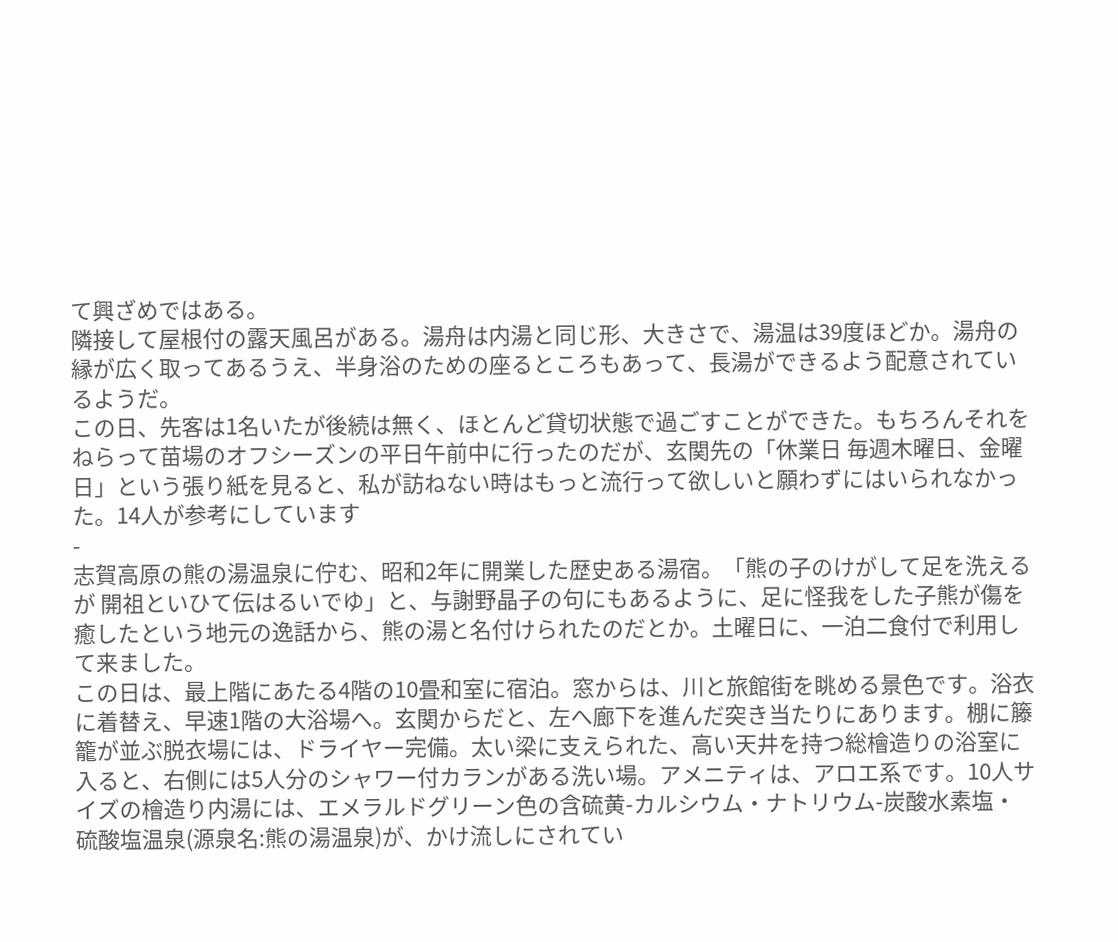て興ざめではある。
隣接して屋根付の露天風呂がある。湯舟は内湯と同じ形、大きさで、湯温は39度ほどか。湯舟の縁が広く取ってあるうえ、半身浴のための座るところもあって、長湯ができるよう配意されているようだ。
この日、先客は1名いたが後続は無く、ほとんど貸切状態で過ごすことができた。もちろんそれをねらって苗場のオフシーズンの平日午前中に行ったのだが、玄関先の「休業日 毎週木曜日、金曜日」という張り紙を見ると、私が訪ねない時はもっと流行って欲しいと願わずにはいられなかった。14人が参考にしています
-
志賀高原の熊の湯温泉に佇む、昭和2年に開業した歴史ある湯宿。「熊の子のけがして足を洗えるが 開祖といひて伝はるいでゆ」と、与謝野晶子の句にもあるように、足に怪我をした子熊が傷を癒したという地元の逸話から、熊の湯と名付けられたのだとか。土曜日に、一泊二食付で利用して来ました。
この日は、最上階にあたる4階の10畳和室に宿泊。窓からは、川と旅館街を眺める景色です。浴衣に着替え、早速1階の大浴場へ。玄関からだと、左へ廊下を進んだ突き当たりにあります。棚に籐籠が並ぶ脱衣場には、ドライヤー完備。太い梁に支えられた、高い天井を持つ総檜造りの浴室に入ると、右側には5人分のシャワー付カランがある洗い場。アメニティは、アロエ系です。10人サイズの檜造り内湯には、エメラルドグリーン色の含硫黄-カルシウム・ナトリウム-炭酸水素塩・硫酸塩温泉(源泉名:熊の湯温泉)が、かけ流しにされてい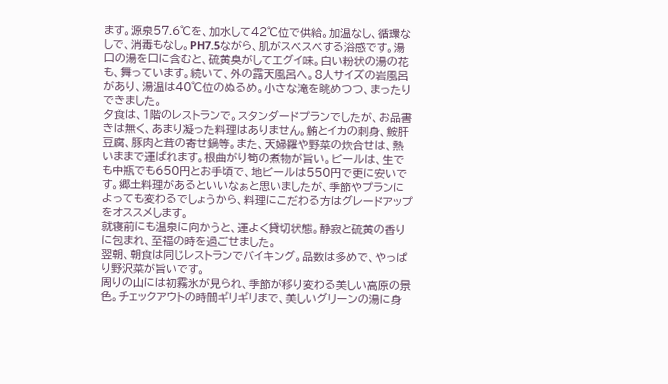ます。源泉57.6℃を、加水して42℃位で供給。加温なし、循環なしで、消毒もなし。PH7.5ながら、肌がスベスベする浴感です。湯口の湯を口に含むと、硫黄臭がしてエグイ味。白い粉状の湯の花も、舞っています。続いて、外の露天風呂へ。8人サイズの岩風呂があり、湯温は40℃位のぬるめ。小さな滝を眺めつつ、まったりできました。
夕食は、1階のレストランで。スタンダードプランでしたが、お品書きは無く、あまり凝った料理はありません。鮪とイカの刺身、鮟肝豆腐、豚肉と茸の寄せ鍋等。また、天婦羅や野菜の炊合せは、熱いままで運ばれます。根曲がり筍の煮物が旨い。ビールは、生でも中瓶でも650円とお手頃で、地ビールは550円で更に安いです。郷土料理があるといいなぁと思いましたが、季節やプランによっても変わるでしょうから、料理にこだわる方はグレードアップをオススメします。
就寝前にも温泉に向かうと、運よく貸切状態。静寂と硫黄の香りに包まれ、至福の時を過ごせました。
翌朝、朝食は同じレストランでバイキング。品数は多めで、やっぱり野沢菜が旨いです。
周りの山には初霧氷が見られ、季節が移り変わる美しい高原の景色。チェックアウトの時間ギリギリまで、美しいグリーンの湯に身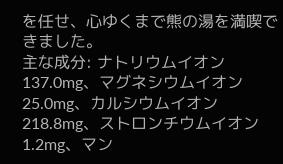を任せ、心ゆくまで熊の湯を満喫できました。
主な成分: ナトリウムイオン137.0mg、マグネシウムイオン25.0mg、カルシウムイオン218.8mg、ストロンチウムイオン1.2mg、マン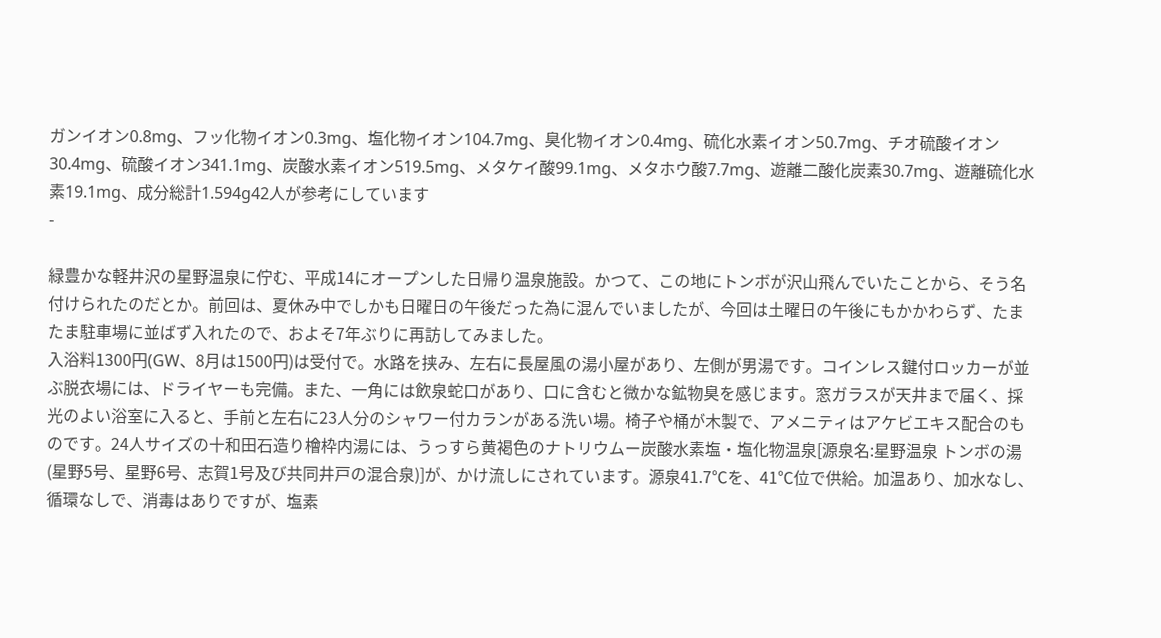ガンイオン0.8mg、フッ化物イオン0.3mg、塩化物イオン104.7mg、臭化物イオン0.4mg、硫化水素イオン50.7mg、チオ硫酸イオン30.4mg、硫酸イオン341.1mg、炭酸水素イオン519.5mg、メタケイ酸99.1mg、メタホウ酸7.7mg、遊離二酸化炭素30.7mg、遊離硫化水素19.1mg、成分総計1.594g42人が参考にしています
-

緑豊かな軽井沢の星野温泉に佇む、平成14にオープンした日帰り温泉施設。かつて、この地にトンボが沢山飛んでいたことから、そう名付けられたのだとか。前回は、夏休み中でしかも日曜日の午後だった為に混んでいましたが、今回は土曜日の午後にもかかわらず、たまたま駐車場に並ばず入れたので、およそ7年ぶりに再訪してみました。
入浴料1300円(GW、8月は1500円)は受付で。水路を挟み、左右に長屋風の湯小屋があり、左側が男湯です。コインレス鍵付ロッカーが並ぶ脱衣場には、ドライヤーも完備。また、一角には飲泉蛇口があり、口に含むと微かな鉱物臭を感じます。窓ガラスが天井まで届く、採光のよい浴室に入ると、手前と左右に23人分のシャワー付カランがある洗い場。椅子や桶が木製で、アメニティはアケビエキス配合のものです。24人サイズの十和田石造り檜枠内湯には、うっすら黄褐色のナトリウムー炭酸水素塩・塩化物温泉[源泉名:星野温泉 トンボの湯(星野5号、星野6号、志賀1号及び共同井戸の混合泉)]が、かけ流しにされています。源泉41.7℃を、41℃位で供給。加温あり、加水なし、循環なしで、消毒はありですが、塩素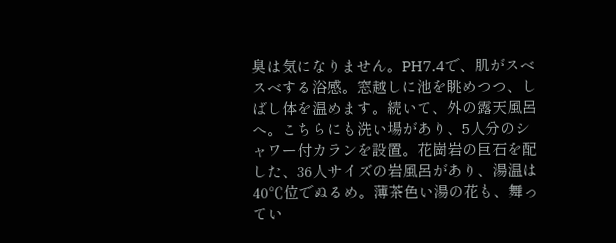臭は気になりません。PH7.4で、肌がスベスベする浴感。窓越しに池を眺めつつ、しばし体を温めます。続いて、外の露天風呂へ。こちらにも洗い場があり、5人分のシャワー付カランを設置。花崗岩の巨石を配した、36人サイズの岩風呂があり、湯温は40℃位でぬるめ。薄茶色い湯の花も、舞ってい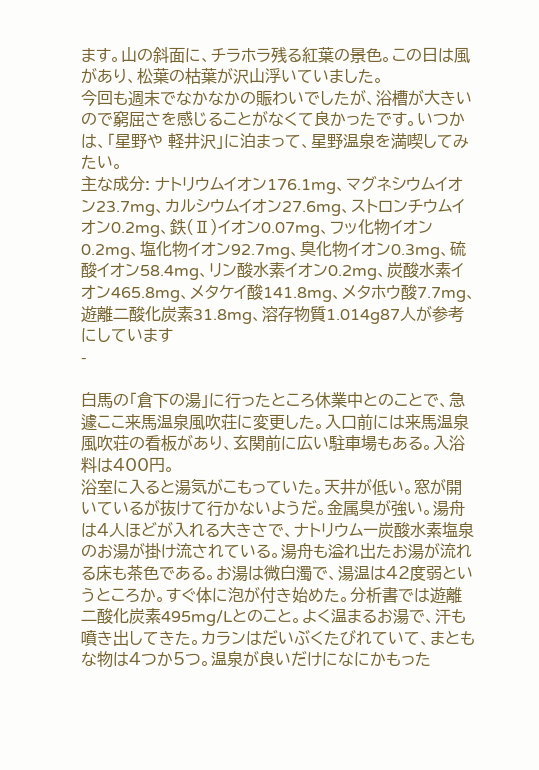ます。山の斜面に、チラホラ残る紅葉の景色。この日は風があり、松葉の枯葉が沢山浮いていました。
今回も週末でなかなかの賑わいでしたが、浴槽が大きいので窮屈さを感じることがなくて良かったです。いつかは、「星野や 軽井沢」に泊まって、星野温泉を満喫してみたい。
主な成分: ナトリウムイオン176.1mg、マグネシウムイオン23.7mg、カルシウムイオン27.6mg、ストロンチウムイオン0.2mg、鉄(Ⅱ)イオン0.07mg、フッ化物イオン0.2mg、塩化物イオン92.7mg、臭化物イオン0.3mg、硫酸イオン58.4mg、リン酸水素イオン0.2mg、炭酸水素イオン465.8mg、メタケイ酸141.8mg、メタホウ酸7.7mg、遊離二酸化炭素31.8mg、溶存物質1.014g87人が参考にしています
-

白馬の「倉下の湯」に行ったところ休業中とのことで、急遽ここ来馬温泉風吹荘に変更した。入口前には来馬温泉風吹荘の看板があり、玄関前に広い駐車場もある。入浴料は400円。
浴室に入ると湯気がこもっていた。天井が低い。窓が開いているが抜けて行かないようだ。金属臭が強い。湯舟は4人ほどが入れる大きさで、ナトリウムー炭酸水素塩泉のお湯が掛け流されている。湯舟も溢れ出たお湯が流れる床も茶色である。お湯は微白濁で、湯温は42度弱というところか。すぐ体に泡が付き始めた。分析書では遊離二酸化炭素495mg/Lとのこと。よく温まるお湯で、汗も噴き出してきた。カランはだいぶくたびれていて、まともな物は4つか5つ。温泉が良いだけになにかもった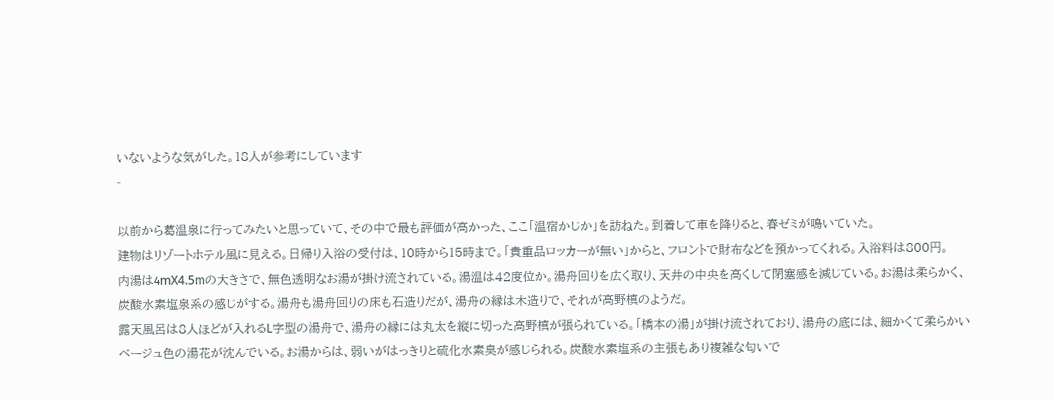いないような気がした。18人が参考にしています
-

以前から葛温泉に行ってみたいと思っていて、その中で最も評価が高かった、ここ「温宿かじか」を訪ねた。到着して車を降りると、春ゼミが鳴いていた。
建物はリゾートホテル風に見える。日帰り入浴の受付は、10時から15時まで。「貴重品ロッカーが無い」からと、フロントで財布などを預かってくれる。入浴料は800円。
内湯は4mХ4.5mの大きさで、無色透明なお湯が掛け流されている。湯温は42度位か。湯舟回りを広く取り、天井の中央を高くして閉塞感を減じている。お湯は柔らかく、炭酸水素塩泉系の感じがする。湯舟も湯舟回りの床も石造りだが、湯舟の縁は木造りで、それが高野槙のようだ。
露天風呂は8人ほどが入れるL字型の湯舟で、湯舟の縁には丸太を縦に切った高野槙が張られている。「橋本の湯」が掛け流されており、湯舟の底には、細かくて柔らかいベージュ色の湯花が沈んでいる。お湯からは、弱いがはっきりと硫化水素臭が感じられる。炭酸水素塩系の主張もあり複雑な匂いで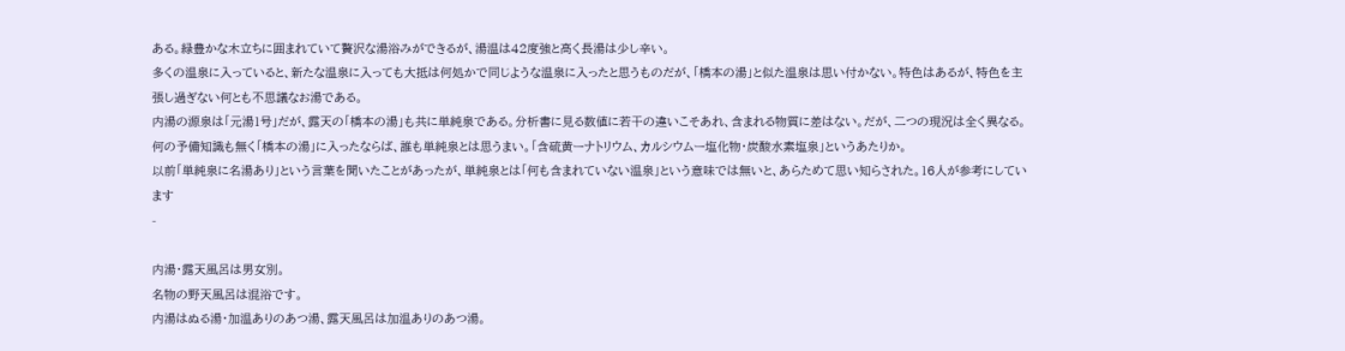ある。緑豊かな木立ちに囲まれていて贅沢な湯浴みができるが、湯温は42度強と高く長湯は少し辛い。
多くの温泉に入っていると、新たな温泉に入っても大抵は何処かで同じような温泉に入ったと思うものだが、「橋本の湯」と似た温泉は思い付かない。特色はあるが、特色を主張し過ぎない何とも不思議なお湯である。
内湯の源泉は「元湯1号」だが、露天の「橋本の湯」も共に単純泉である。分析書に見る数値に若干の違いこそあれ、含まれる物質に差はない。だが、二つの現況は全く異なる。何の予備知識も無く「橋本の湯」に入ったならば、誰も単純泉とは思うまい。「含硫黄ーナトリウム、カルシウムー塩化物・炭酸水素塩泉」というあたりか。
以前「単純泉に名湯あり」という言葉を聞いたことがあったが、単純泉とは「何も含まれていない温泉」という意味では無いと、あらためて思い知らされた。16人が参考にしています
-

内湯・露天風呂は男女別。
名物の野天風呂は混浴です。
内湯はぬる湯・加温ありのあつ湯、露天風呂は加温ありのあつ湯。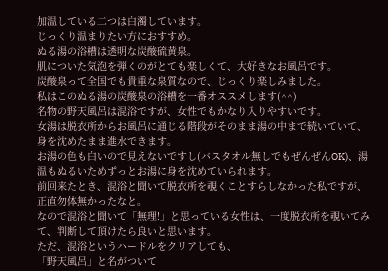加温している二つは白濁しています。
じっくり温まりたい方におすすめ。
ぬる湯の浴槽は透明な炭酸硫黄泉。
肌についた気泡を弾くのがとても楽しくて、大好きなお風呂です。
炭酸泉って全国でも貴重な泉質なので、じっくり楽しみました。
私はこのぬる湯の炭酸泉の浴槽を一番オススメします(^^)
名物の野天風呂は混浴ですが、女性でもかなり入りやすいです。
女湯は脱衣所からお風呂に通じる階段がそのまま湯の中まで続いていて、身を沈めたまま進水できます。
お湯の色も白いので見えないですし(バスタオル無しでもぜんぜんOK)、湯温もぬるいためずっとお湯に身を沈めていられます。
前回来たとき、混浴と聞いて脱衣所を覗くことすらしなかった私ですが、正直勿体無かったなと。
なので混浴と聞いて「無理!」と思っている女性は、一度脱衣所を覗いてみて、判断して頂けたら良いと思います。
ただ、混浴というハードルをクリアしても、
「野天風呂」と名がついて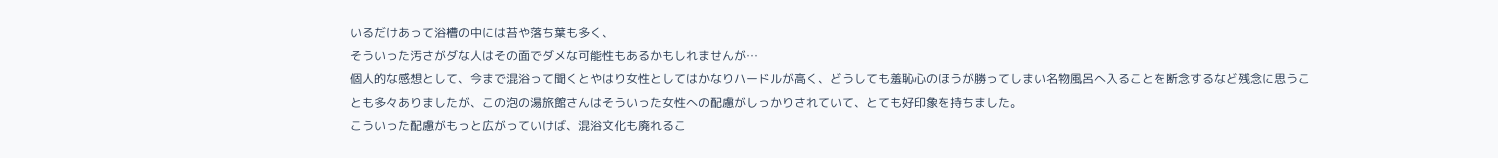いるだけあって浴槽の中には苔や落ち葉も多く、
そういった汚さがダな人はその面でダメな可能性もあるかもしれませんが…
個人的な感想として、今まで混浴って聞くとやはり女性としてはかなりハードルが高く、どうしても羞恥心のほうが勝ってしまい名物風呂へ入ることを断念するなど残念に思うことも多々ありましたが、この泡の湯旅館さんはそういった女性への配慮がしっかりされていて、とても好印象を持ちました。
こういった配慮がもっと広がっていけば、混浴文化も廃れるこ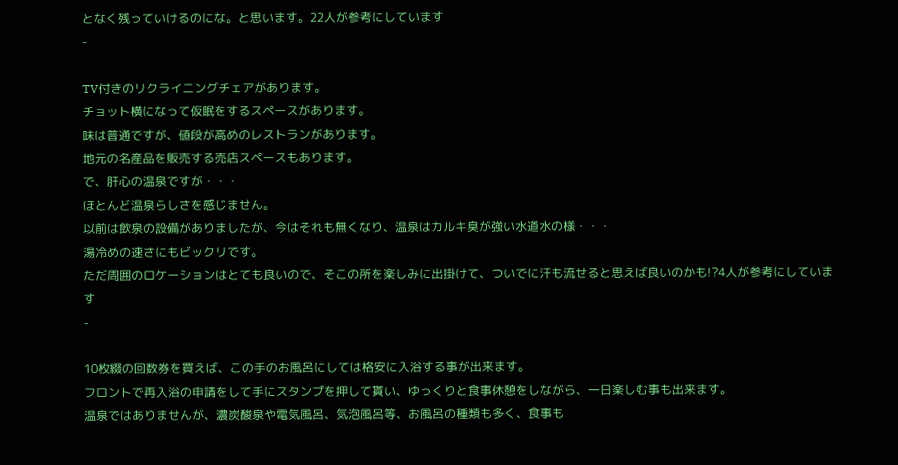となく残っていけるのにな。と思います。22人が参考にしています
-

TV付きのリクライニングチェアがあります。
チョット横になって仮眠をするスペースがあります。
味は普通ですが、値段が高めのレストランがあります。
地元の名産品を販売する売店スペースもあります。
で、肝心の温泉ですが・・・
ほとんど温泉らしさを感じません。
以前は飲泉の設備がありましたが、今はそれも無くなり、温泉はカルキ臭が強い水道水の様・・・
湯冷めの速さにもビックリです。
ただ周囲のロケーションはとても良いので、そこの所を楽しみに出掛けて、ついでに汗も流せると思えば良いのかも!?4人が参考にしています
-

10枚綴の回数券を買えば、この手のお風呂にしては格安に入浴する事が出来ます。
フロントで再入浴の申請をして手にスタンプを押して貰い、ゆっくりと食事休憩をしながら、一日楽しむ事も出来ます。
温泉ではありませんが、濃炭酸泉や電気風呂、気泡風呂等、お風呂の種類も多く、食事も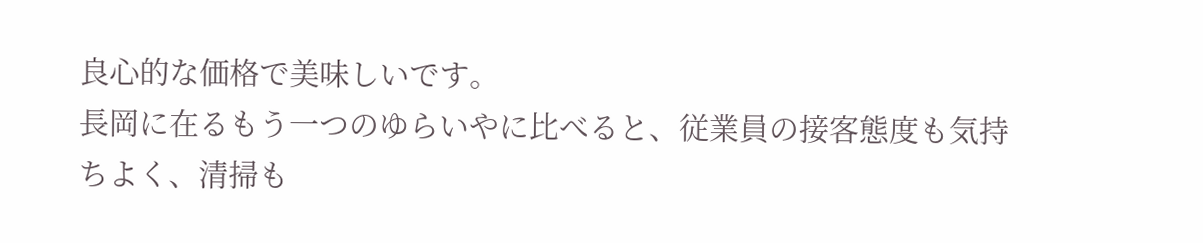良心的な価格で美味しいです。
長岡に在るもう一つのゆらいやに比べると、従業員の接客態度も気持ちよく、清掃も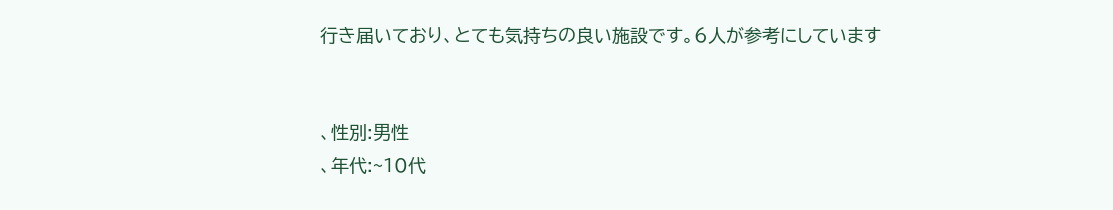行き届いており、とても気持ちの良い施設です。6人が参考にしています


、性別:男性
、年代:~10代